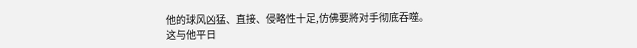他的球风凶猛、直接、侵略性十足,仿佛要將对手彻底吞噬。
这与他平日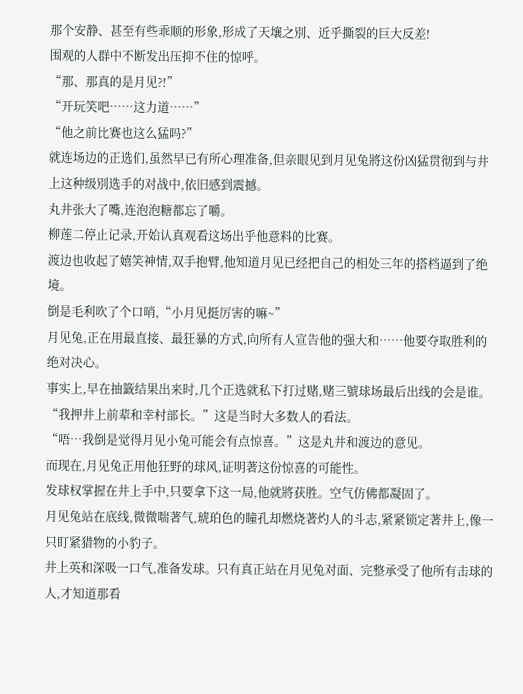那个安静、甚至有些乖顺的形象,形成了天壤之別、近乎撕裂的巨大反差!
围观的人群中不断发出压抑不住的惊呼。
“那、那真的是月见?!”
“开玩笑吧……这力道……”
“他之前比赛也这么猛吗?”
就连场边的正选们,虽然早已有所心理准备,但亲眼见到月见兔將这份凶猛贯彻到与井上这种级別选手的对战中,依旧感到震撼。
丸井张大了嘴,连泡泡糖都忘了嚼。
柳莲二停止记录,开始认真观看这场出乎他意料的比赛。
渡边也收起了嬉笑神情,双手抱臂,他知道月见已经把自己的相处三年的搭档逼到了绝境。
倒是毛利吹了个口哨,“小月见挺厉害的嘛~”
月见兔,正在用最直接、最狂暴的方式,向所有人宣告他的强大和……他要夺取胜利的绝对决心。
事实上,早在抽籤结果出来时,几个正选就私下打过赌,赌三號球场最后出线的会是谁。
“我押井上前辈和幸村部长。”这是当时大多数人的看法。
“唔…我倒是觉得月见小兔可能会有点惊喜。”这是丸井和渡边的意见。
而现在,月见兔正用他狂野的球风,证明著这份惊喜的可能性。
发球权掌握在井上手中,只要拿下这一局,他就將获胜。空气仿佛都凝固了。
月见兔站在底线,微微喘著气,琥珀色的瞳孔却燃烧著灼人的斗志,紧紧锁定著井上,像一只盯紧猎物的小豹子。
井上英和深吸一口气,准备发球。只有真正站在月见兔对面、完整承受了他所有击球的人,才知道那看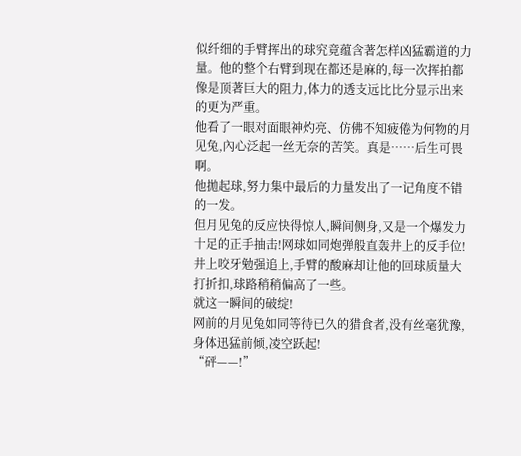似纤细的手臂挥出的球究竟蕴含著怎样凶猛霸道的力量。他的整个右臂到现在都还是麻的,每一次挥拍都像是顶著巨大的阻力,体力的透支远比比分显示出来的更为严重。
他看了一眼对面眼神灼亮、仿佛不知疲倦为何物的月见兔,內心泛起一丝无奈的苦笑。真是……后生可畏啊。
他拋起球,努力集中最后的力量发出了一记角度不错的一发。
但月见兔的反应快得惊人,瞬间侧身,又是一个爆发力十足的正手抽击!网球如同炮弹般直轰井上的反手位!
井上咬牙勉强追上,手臂的酸麻却让他的回球质量大打折扣,球路稍稍偏高了一些。
就这一瞬间的破绽!
网前的月见兔如同等待已久的猎食者,没有丝毫犹豫,身体迅猛前倾,凌空跃起!
“砰——!”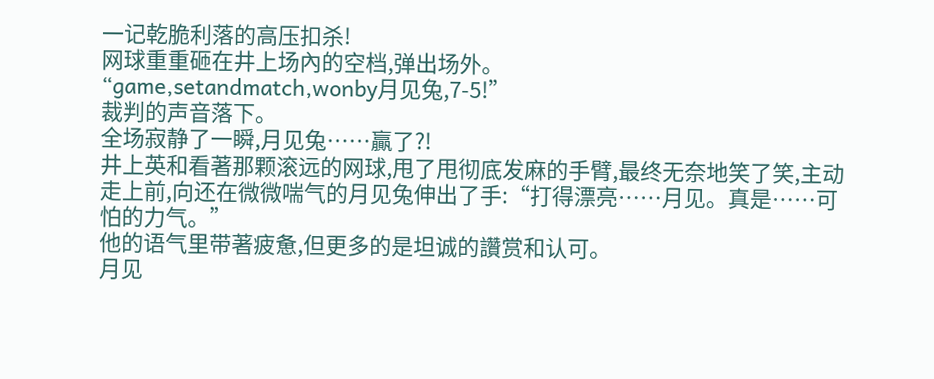一记乾脆利落的高压扣杀!
网球重重砸在井上场內的空档,弹出场外。
“game,setandmatch,wonby月见兔,7-5!”
裁判的声音落下。
全场寂静了一瞬,月见兔……贏了?!
井上英和看著那颗滚远的网球,甩了甩彻底发麻的手臂,最终无奈地笑了笑,主动走上前,向还在微微喘气的月见兔伸出了手:“打得漂亮……月见。真是……可怕的力气。”
他的语气里带著疲惫,但更多的是坦诚的讚赏和认可。
月见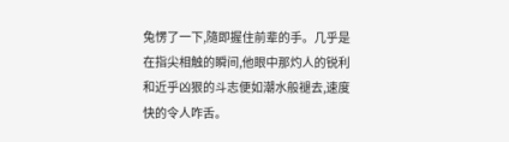兔愣了一下,隨即握住前辈的手。几乎是在指尖相触的瞬间,他眼中那灼人的锐利和近乎凶狠的斗志便如潮水般褪去,速度快的令人咋舌。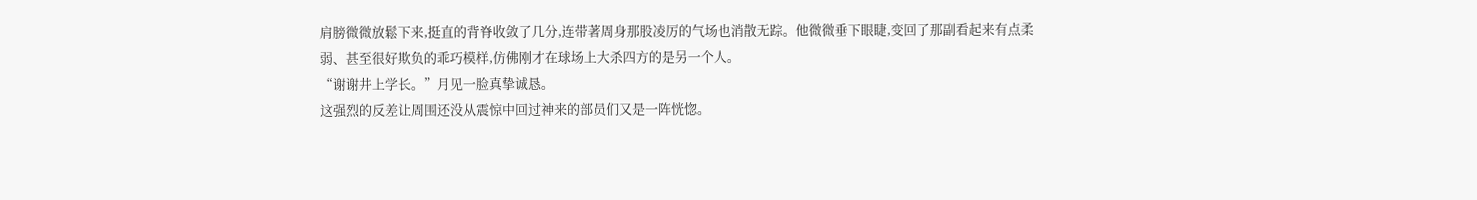肩膀微微放鬆下来,挺直的背脊收敛了几分,连带著周身那股凌厉的气场也消散无踪。他微微垂下眼睫,变回了那副看起来有点柔弱、甚至很好欺负的乖巧模样,仿佛刚才在球场上大杀四方的是另一个人。
“谢谢井上学长。”月见一脸真挚诚恳。
这强烈的反差让周围还没从震惊中回过神来的部员们又是一阵恍惚。